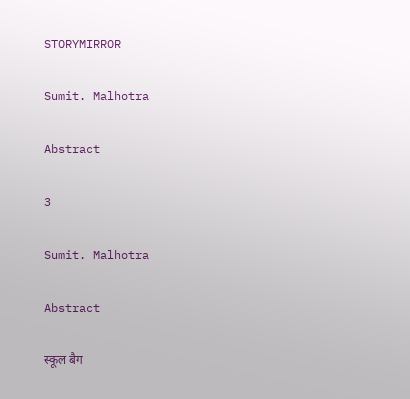STORYMIRROR

Sumit. Malhotra

Abstract

3

Sumit. Malhotra

Abstract

स्कूल बैग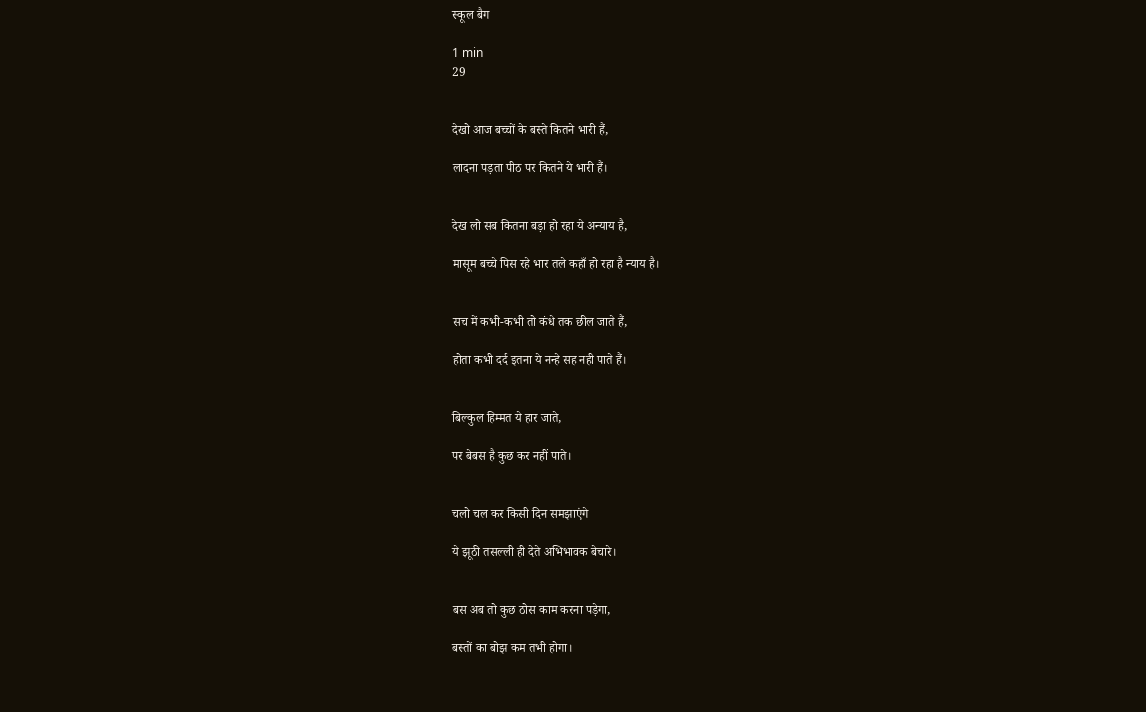स्कूल बैग

1 min
29


देखो आज बच्चों के बस्ते कितने भारी हैं,

लादना पड़ता पीठ पर कितने ये भारी हैं।


देख लो सब कितना बड़ा हो रहा ये अन्याय है,

मासूम बच्चे पिस रहे भार तले कहाँ हो रहा है न्याय है।


सच में कभी-कभी तो कंधे तक छील जाते हैं,

होता कभी दर्द इतना ये नन्हे सह नही पाते हैं।


बिल्कुल हिम्मत ये हार जाते,

पर बेबस है कुछ कर नहीं पाते।


चलो चल कर किसी दिन समझाएंगे

ये झूठी तसल्ली ही देते अभिभावक बेचारे।


बस अब तो कुछ ठोस काम करना पड़ेगा,

बस्तों का बोझ कम तभी होगा।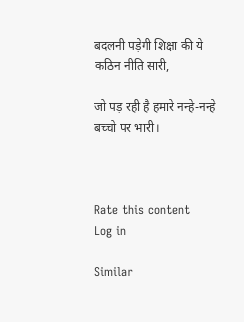बदलनी पड़ेगी शिक्षा की ये कठिन नीति सारी,

जो पड़ रही है हमारे नन्हे-नन्हे बच्चो पर भारी।



Rate this content
Log in

Similar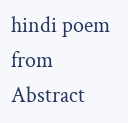hindi poem from Abstract